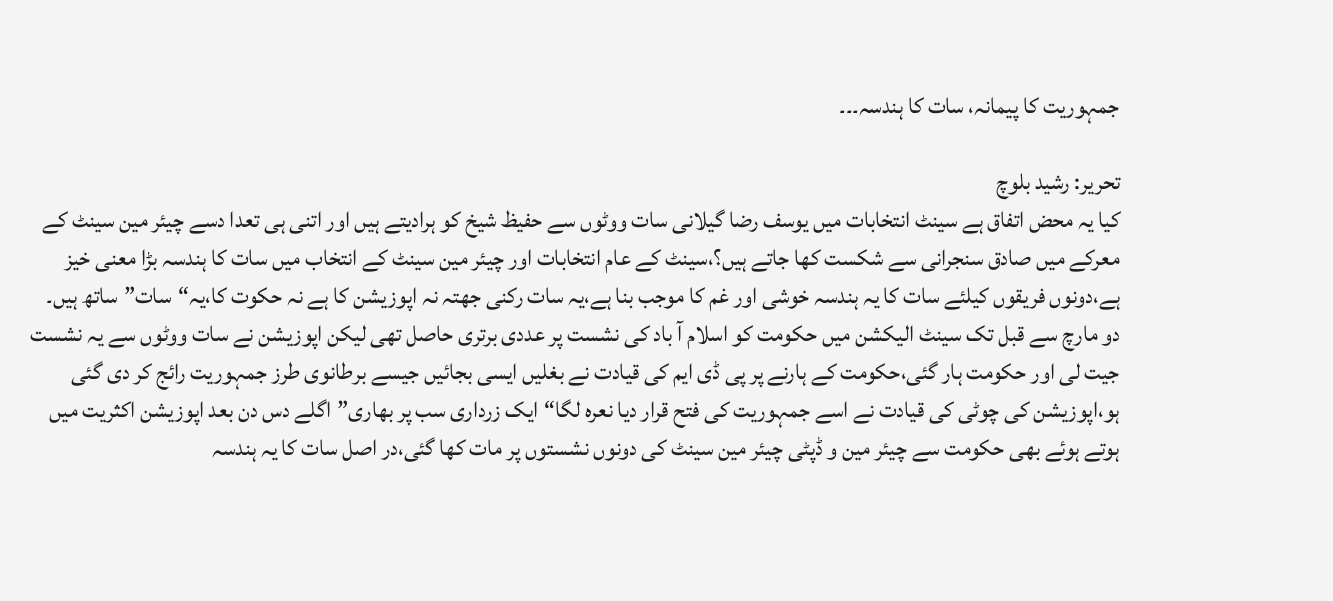جمہوریت کا پیمانہ، سات کا ہندسہ۔۔۔

تحریر: رشید بلوچ
کیا یہ محض اتفاق ہے سینٹ انتخابات میں یوسف رضا گیلانی سات ووٹوں سے حفیظ شیخ کو ہرادیتے ہیں اور اتنی ہی تعدا دسے چیئر مین سینٹ کے معرکے میں صادق سنجرانی سے شکست کھا جاتے ہیں؟،سینٹ کے عام انتخابات اور چیئر مین سینٹ کے انتخاب میں سات کا ہندسہ بڑا معنی خیز ہے،دونوں فریقوں کیلئے سات کا یہ ہندسہ خوشی اور غم کا موجب بنا ہے،یہ سات رکنی جھتہ نہ اپوزیشن کا ہے نہ حکوت کا،یہ“سات”ساتھ ہیں۔
دو مارچ سے قبل تک سینٹ الیکشن میں حکومت کو اسلام آ باد کی نشست پر عددی برتری حاصل تھی لیکن اپوزیشن نے سات ووٹوں سے یہ نشست جیت لی اور حکومت ہار گئی،حکومت کے ہارنے پر پی ڈی ایم کی قیادت نے بغلیں ایسی بجائیں جیسے برطانوی طرز جمہوریت رائج کر دی گئی ہو،اپوزیشن کی چوٹی کی قیادت نے اسے جمہوریت کی فتح قرار دیا نعرہ لگا“ایک زرداری سب پر بھاری”اگلے دس دن بعد اپوزیشن اکثریت میں ہوتے ہوئے بھی حکومت سے چیئر مین و ڈپٹی چیئر مین سینٹ کی دونوں نشستوں پر مات کھا گئی،در اصل سات کا یہ ہندسہ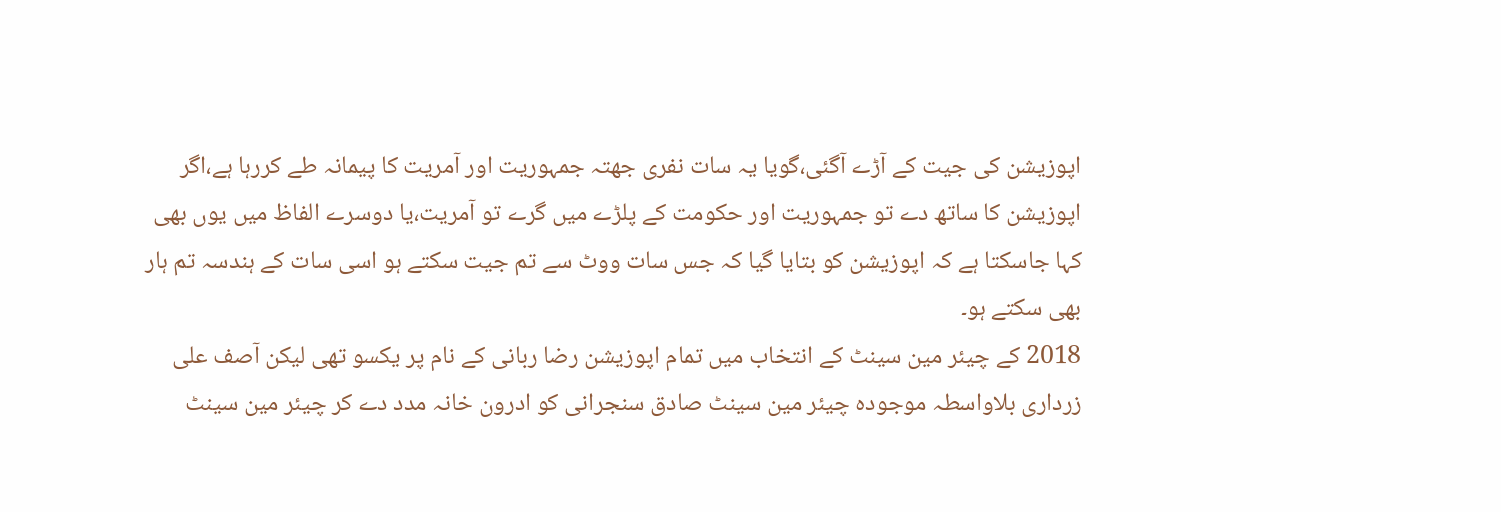اپوزیشن کی جیت کے آڑے آگئی،گویا یہ سات نفری جھتہ جمہوریت اور آمریت کا پیمانہ طے کررہا ہے،اگر اپوزیشن کا ساتھ دے تو جمہوریت اور حکومت کے پلڑے میں گرے تو آمریت،یا دوسرے الفاظ میں یوں بھی کہا جاسکتا ہے کہ اپوزیشن کو بتایا گیا کہ جس سات ووٹ سے تم جیت سکتے ہو اسی سات کے ہندسہ تم ہار بھی سکتے ہو۔
2018 کے چیئر مین سینٹ کے انتخاب میں تمام اپوزیشن رضا ربانی کے نام پر یکسو تھی لیکن آصف علی زرداری بلاواسطہ موجودہ چیئر مین سینٹ صادق سنجرانی کو ادرون خانہ مدد دے کر چیئر مین سینٹ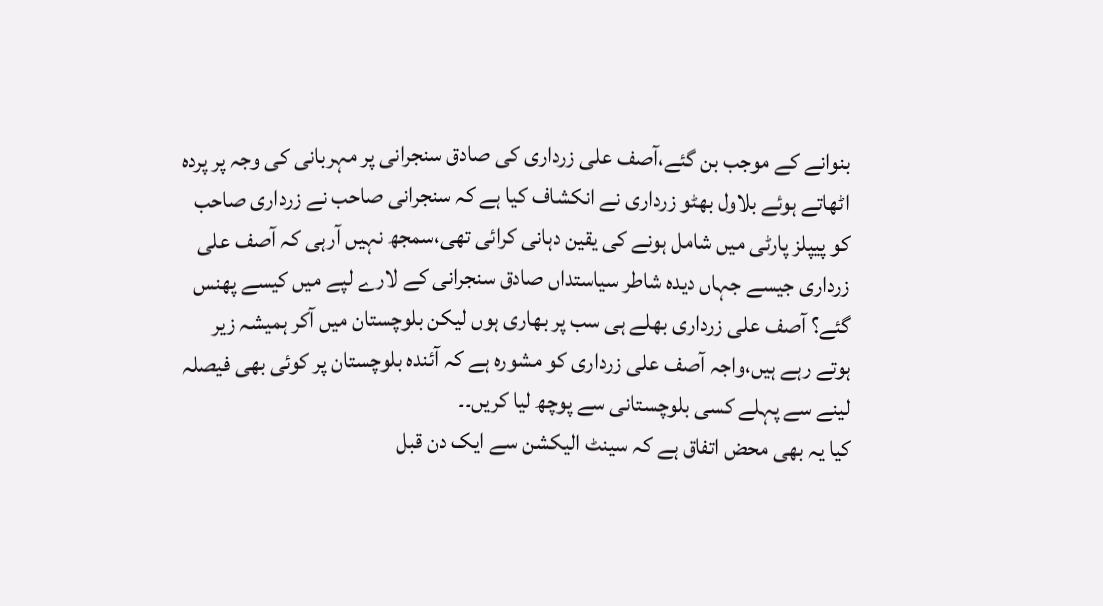بنوانے کے موجب بن گئے،آصف علی زرداری کی صادق سنجرانی پر مہربانی کی وجہ پر پردہ اٹھاتے ہوئے بلاول بھٹو زرداری نے انکشاف کیا ہے کہ سنجرانی صاحب نے زرداری صاحب کو پیپلز پارٹی میں شامل ہونے کی یقین دہانی کرائی تھی،سمجھ نہیں آرہی کہ آصف علی زرداری جیسے جہاں دیدہ شاطر سیاستداں صادق سنجرانی کے لارے لپے میں کیسے پھنس گئے؟ آصف علی زرداری بھلے ہی سب پر بھاری ہوں لیکن بلوچستان میں آکر ہمیشہ زیر ہوتے رہے ہیں،واجہ آصف علی زرداری کو مشورہ ہے کہ آئندہ بلوچستان پر کوئی بھی فیصلہ لینے سے پہلے کسی بلوچستانی سے پوچھ لیا کریں۔۔
کیا یہ بھی محض اتفاق ہے کہ سینٹ الیکشن سے ایک دن قبل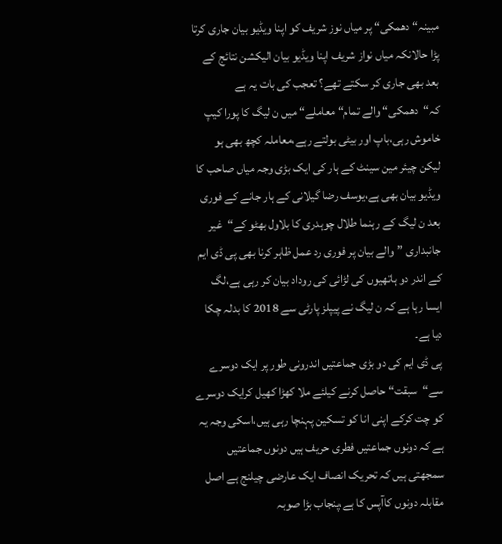مبینہ“ دھمکی“ پر میاں نوز شریف کو اپنا ویڈیو بیان جاری کرتا پڑا حالانکہ میاں نواز شریف اپنا ویڈیو بیان الیکشن نتائج کے بعد بھی جاری کر سکتے تھے؟ تعجب کی بات یہ ہے کہ“دھمکی“ والے تمام“ معاملے“ میں ن لیگ کا پورا کیپ خاموش رہی،باپ اور بیٹی بولتے رہے،معاملہ کچھ بھی ہو لیکن چیئر مین سینٹ کے ہار کی ایک بڑی وجہ میاں صاحب کا ویڈیو بیان بھی ہے،یوسف رضا گیلانی کے ہار جانے کے فوری بعد ن لیگ کے رہنما طلال چوہدری کا بلاول بھٹو کے“غیر جانبداری ”والے بیان پر فوری رد عمل ظاہر کرنا بھی پی ڈی ایم کے اندر دو ہاتھیوں کی لڑائی کی روداد بیان کر رہی ہے،لگ ایسا رہا ہے کہ ن لیگ نے پیپلز پارٹی سے 2018 کا بدلہ چکا دیا ہے۔
پی ڈی ایم کی دو بڑی جماعتیں اندرونی طور پر ایک دوسرے سے“سبقت“ حاصل کرنے کیلئے ملا کھڑا کھیل کرایک دوسرے کو چت کرکے اپنی انا کو تسکین پہنچا رہی ہیں،اسکی وجہ یہ ہے کہ دونوں جماعتیں فطری حریف ہیں دونوں جماعتیں سمجھتی ہیں کہ تحریک انصاف ایک عارضی چیلنج ہے اصل مقابلہ دونوں کاآپس کا ہے،پنجاب بڑا صوبہ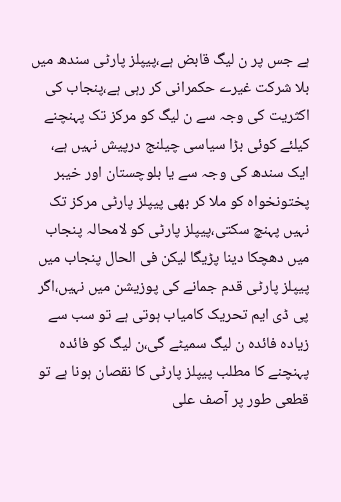ہے جس پر ن لیگ قابض ہے،پیپلز پارٹی سندھ میں بلا شرکت غیرے حکمرانی کر رہی ہے،پنجاب کی اکثریت کی وجہ سے ن لیگ کو مرکز تک پہنچنے کیلئے کوئی بڑا سیاسی چیلنج درپیش نہیں ہے، ایک سندھ کی وجہ سے یا بلوچستان اور خیبر پختونخواہ کو ملا کر بھی پیپلز پارٹی مرکز تک نہیں پہنچ سکتی،پیپلز پارٹی کو لامحالہ پنجاب میں دھچکا دینا پڑیگا لیکن فی الحال پنجاب میں پیپلز پارٹی قدم جمانے کی پوزیشن میں نہیں،اگر پی ڈی ایم تحریک کامیاب ہوتی ہے تو سب سے زیادہ فائدہ ن لیگ سمیٹے گی،ن لیگ کو فائدہ پہنچنے کا مطلب پیپلز پارٹی کا نقصان ہونا ہے تو قطعی طور پر آصف علی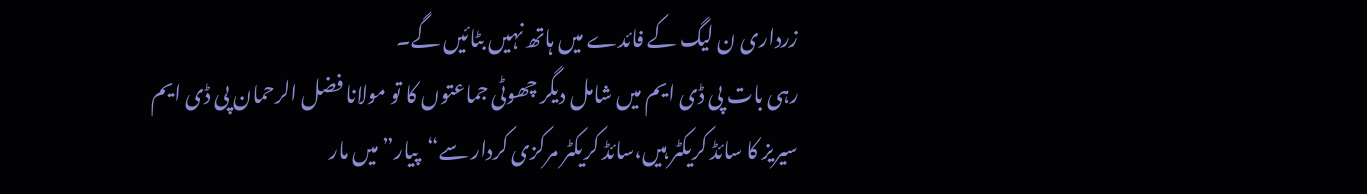زرداری ن لیگ کے فائدے میں ہاتھ نہیں بٹائیں گے۔
رہی بات پی ڈی ایم میں شامل دیگر چھوٹی جماعتوں کا تو مولانا فضل الرحمان پی ڈی ایم سیریز کا سائڈ کریکٹر ہیں،سائڈ کریکٹر مرکزی کردار سے“پیار”میں مار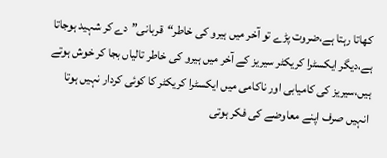کھاتا رہتا ہے،ضروت پڑے تو آخر میں ہیرو کی خاطر“قربانی”دے کر شہید ہوجاتا ہے،دیگر ایکسٹرا کریکٹر سیریز کے آخر میں ہیرو کی خاطر تالیاں بجا کر خوش ہوتے ہیں،سیریز کی کامیابی اور ناکامی میں ایکسٹرا کریکٹر کا کوئی کردار نہیں ہوتا انہیں صرف اپنے معاوضے کی فکر ہوتی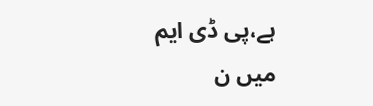ہے،پی ڈی ایم میں ن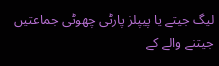لیگ جیتے یا پیپلز پارٹی چھوٹی جماعتیں جیتنے والے کے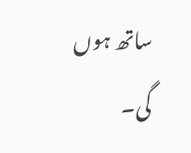ساتھ ہوں گی۔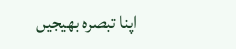اپنا تبصرہ بھیجیں